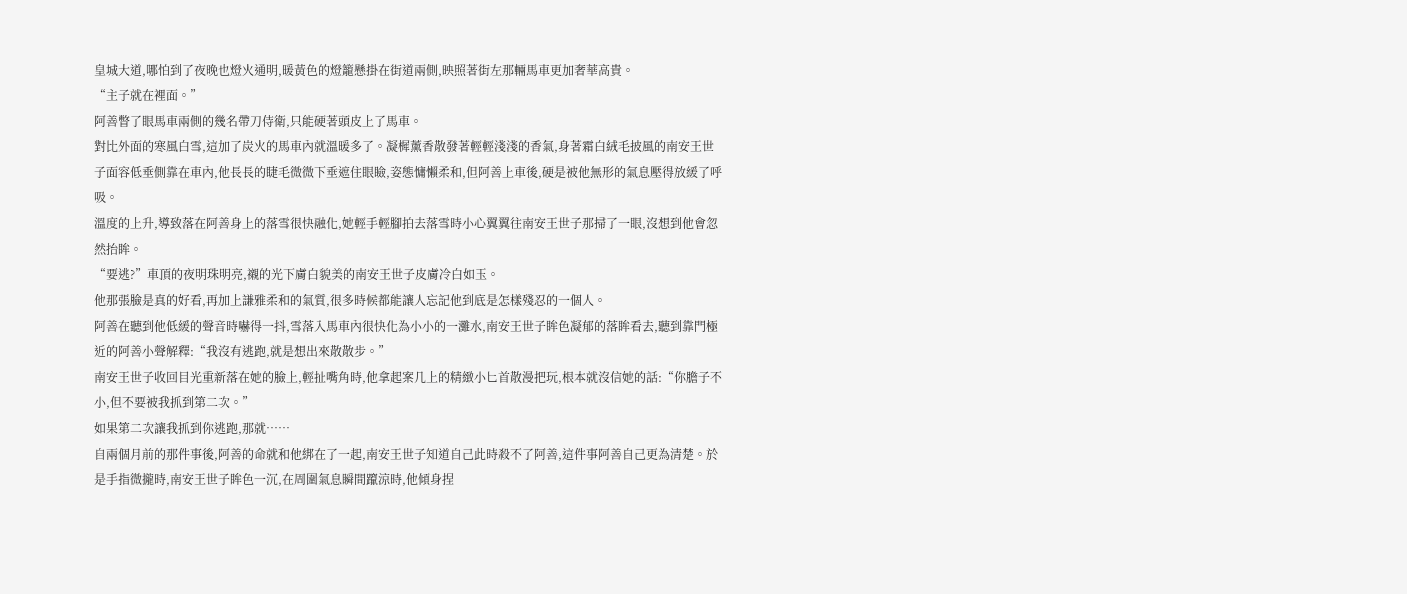皇城大道,哪怕到了夜晚也燈火通明,暖黃色的燈籠懸掛在街道兩側,映照著街左那輛馬車更加奢華高貴。
“主子就在裡面。”
阿善瞥了眼馬車兩側的幾名帶刀侍衛,只能硬著頭皮上了馬車。
對比外面的寒風白雪,這加了炭火的馬車內就溫暖多了。凝樨薰香散發著輕輕淺淺的香氣,身著霜白絨毛披風的南安王世子面容低垂側靠在車內,他長長的睫毛微微下垂遮住眼瞼,姿態慵懶柔和,但阿善上車後,硬是被他無形的氣息壓得放緩了呼吸。
溫度的上升,導致落在阿善身上的落雪很快融化,她輕手輕腳拍去落雪時小心翼翼往南安王世子那掃了一眼,沒想到他會忽然抬眸。
“要逃?”車頂的夜明珠明亮,襯的光下膚白貌美的南安王世子皮膚冷白如玉。
他那張臉是真的好看,再加上謙雅柔和的氣質,很多時候都能讓人忘記他到底是怎樣殘忍的一個人。
阿善在聽到他低緩的聲音時嚇得一抖,雪落入馬車內很快化為小小的一灘水,南安王世子眸色凝郁的落眸看去,聽到靠門極近的阿善小聲解釋:“我沒有逃跑,就是想出來散散步。”
南安王世子收回目光重新落在她的臉上,輕扯嘴角時,他拿起案几上的精緻小匕首散漫把玩,根本就沒信她的話:“你膽子不小,但不要被我抓到第二次。”
如果第二次讓我抓到你逃跑,那就……
自兩個月前的那件事後,阿善的命就和他綁在了一起,南安王世子知道自己此時殺不了阿善,這件事阿善自己更為清楚。於是手指微攏時,南安王世子眸色一沉,在周圍氣息瞬間躥涼時,他傾身捏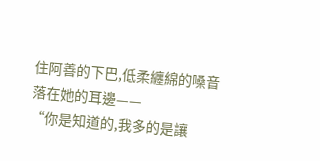住阿善的下巴,低柔纏綿的嗓音落在她的耳邊——
“你是知道的,我多的是讓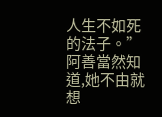人生不如死的法子。”
阿善當然知道,她不由就想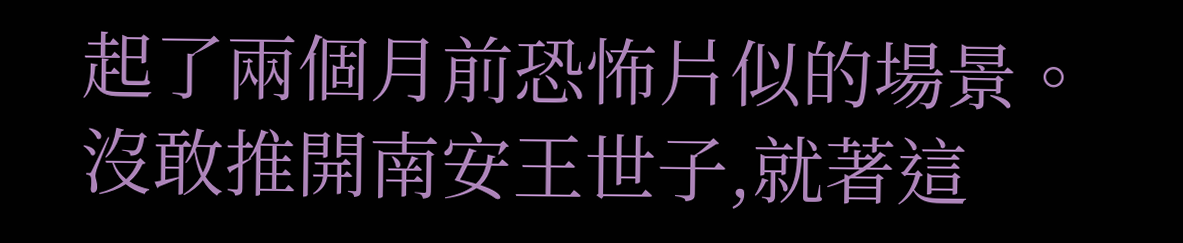起了兩個月前恐怖片似的場景。沒敢推開南安王世子,就著這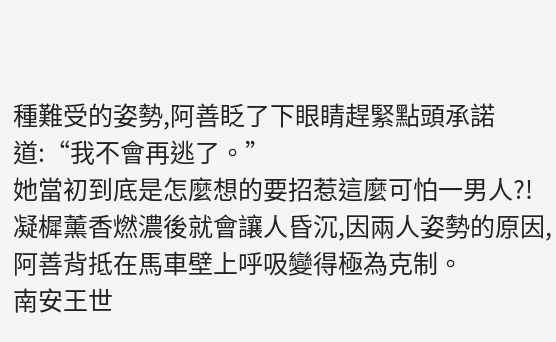種難受的姿勢,阿善眨了下眼睛趕緊點頭承諾道:“我不會再逃了。”
她當初到底是怎麼想的要招惹這麼可怕一男人?!
凝樨薰香燃濃後就會讓人昏沉,因兩人姿勢的原因,阿善背抵在馬車壁上呼吸變得極為克制。
南安王世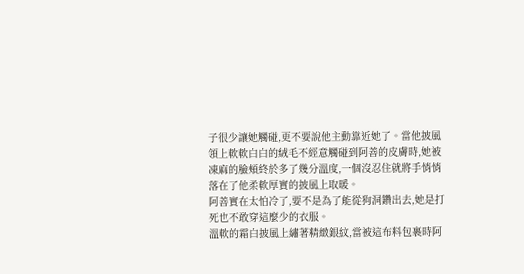子很少讓她觸碰,更不要說他主動靠近她了。當他披風領上軟軟白白的絨毛不經意觸碰到阿善的皮膚時,她被凍麻的臉頰終於多了幾分溫度,一個沒忍住就將手悄悄落在了他柔軟厚實的披風上取暖。
阿善實在太怕冷了,要不是為了能從狗洞鑽出去,她是打死也不敢穿這麼少的衣服。
溫軟的霜白披風上繡著精緻銀紋,當被這布料包裹時阿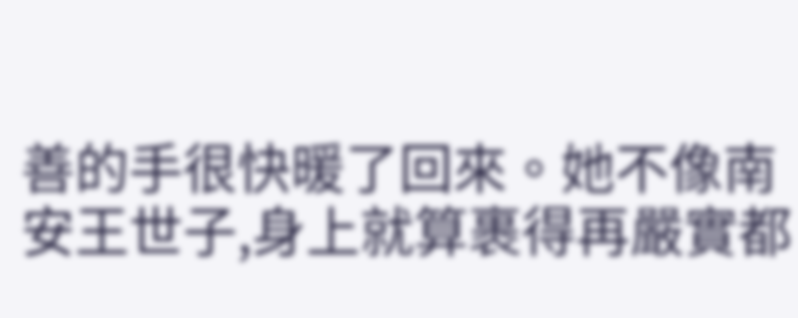善的手很快暖了回來。她不像南安王世子,身上就算裹得再嚴實都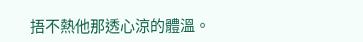捂不熱他那透心涼的體溫。